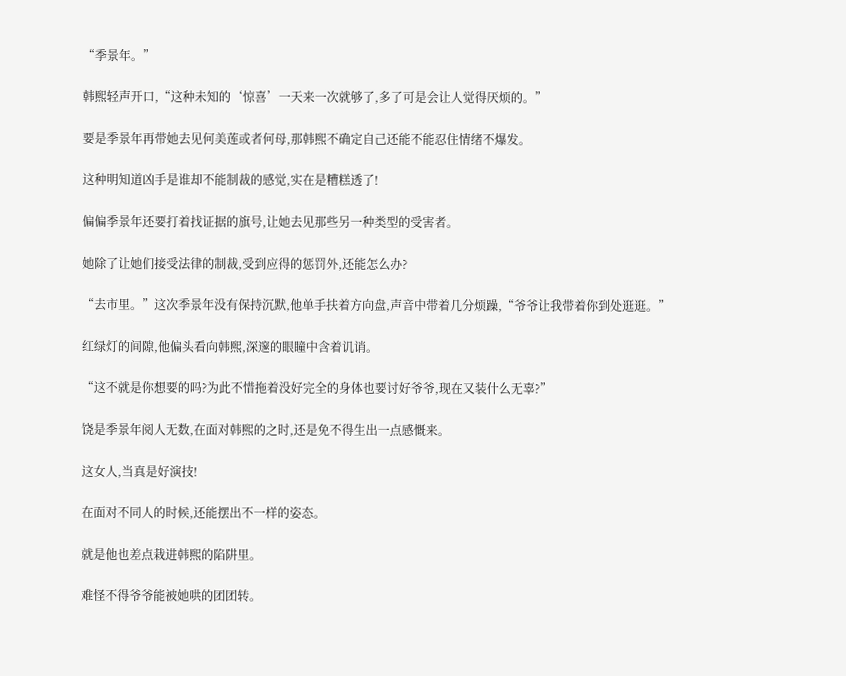“季景年。”

韩熙轻声开口,“这种未知的‘惊喜’一天来一次就够了,多了可是会让人觉得厌烦的。”

要是季景年再带她去见何美莲或者何母,那韩熙不确定自己还能不能忍住情绪不爆发。

这种明知道凶手是谁却不能制裁的感觉,实在是糟糕透了!

偏偏季景年还要打着找证据的旗号,让她去见那些另一种类型的受害者。

她除了让她们接受法律的制裁,受到应得的惩罚外,还能怎么办?

“去市里。”这次季景年没有保持沉默,他单手扶着方向盘,声音中带着几分烦躁,“爷爷让我带着你到处逛逛。”

红绿灯的间隙,他偏头看向韩熙,深邃的眼瞳中含着讥诮。

“这不就是你想要的吗?为此不惜拖着没好完全的身体也要讨好爷爷,现在又装什么无辜?”

饶是季景年阅人无数,在面对韩熙的之时,还是免不得生出一点感慨来。

这女人,当真是好演技!

在面对不同人的时候,还能摆出不一样的姿态。

就是他也差点栽进韩熙的陷阱里。

难怪不得爷爷能被她哄的团团转。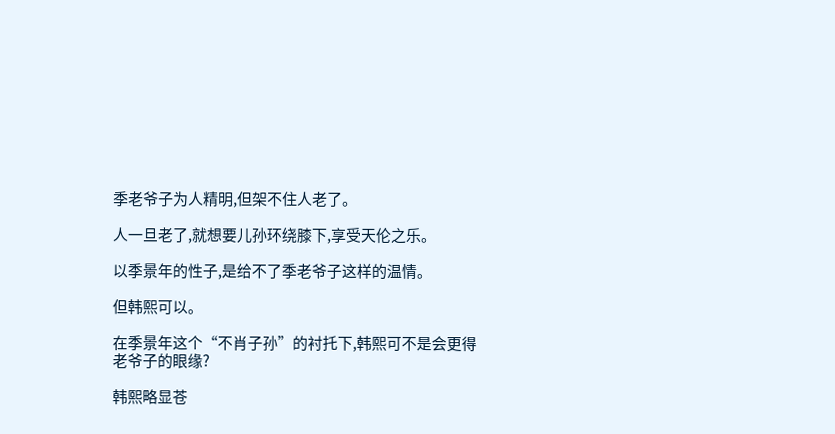季老爷子为人精明,但架不住人老了。

人一旦老了,就想要儿孙环绕膝下,享受天伦之乐。

以季景年的性子,是给不了季老爷子这样的温情。

但韩熙可以。

在季景年这个“不肖子孙”的衬托下,韩熙可不是会更得老爷子的眼缘?

韩熙略显苍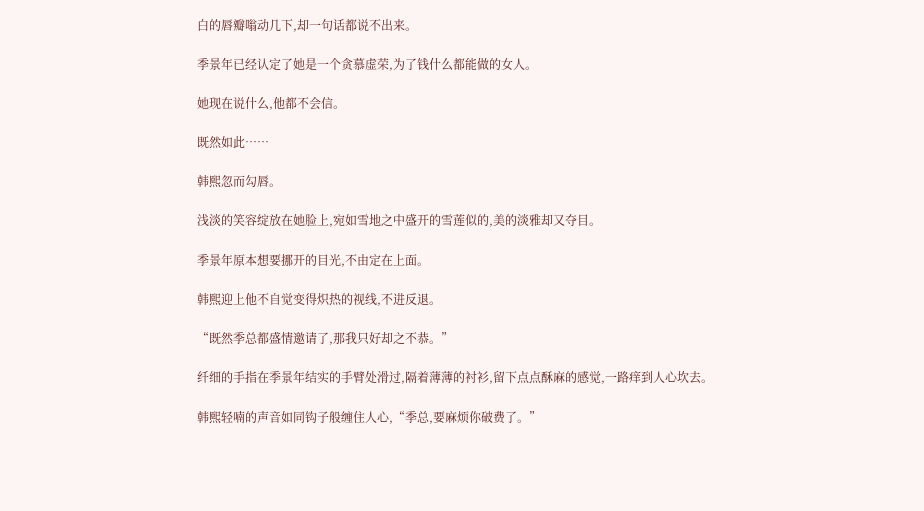白的唇瓣嗡动几下,却一句话都说不出来。

季景年已经认定了她是一个贪慕虚荣,为了钱什么都能做的女人。

她现在说什么,他都不会信。

既然如此……

韩熙忽而勾唇。

浅淡的笑容绽放在她脸上,宛如雪地之中盛开的雪莲似的,美的淡雅却又夺目。

季景年原本想要挪开的目光,不由定在上面。

韩熙迎上他不自觉变得炽热的视线,不进反退。

“既然季总都盛情邀请了,那我只好却之不恭。”

纤细的手指在季景年结实的手臂处滑过,隔着薄薄的衬衫,留下点点酥麻的感觉,一路痒到人心坎去。

韩熙轻喃的声音如同钩子般缠住人心,“季总,要麻烦你破费了。”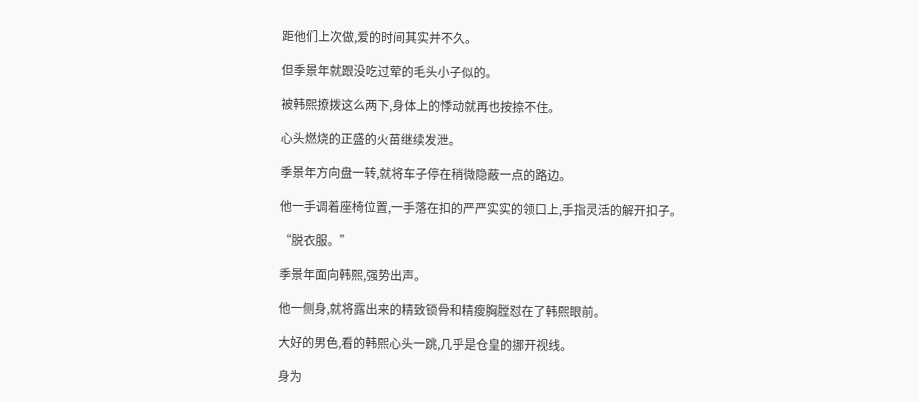距他们上次做,爱的时间其实并不久。

但季景年就跟没吃过荤的毛头小子似的。

被韩熙撩拨这么两下,身体上的悸动就再也按捺不住。

心头燃烧的正盛的火苗继续发泄。

季景年方向盘一转,就将车子停在稍微隐蔽一点的路边。

他一手调着座椅位置,一手落在扣的严严实实的领口上,手指灵活的解开扣子。

“脱衣服。”

季景年面向韩熙,强势出声。

他一侧身,就将露出来的精致锁骨和精瘦胸膛怼在了韩熙眼前。

大好的男色,看的韩熙心头一跳,几乎是仓皇的挪开视线。

身为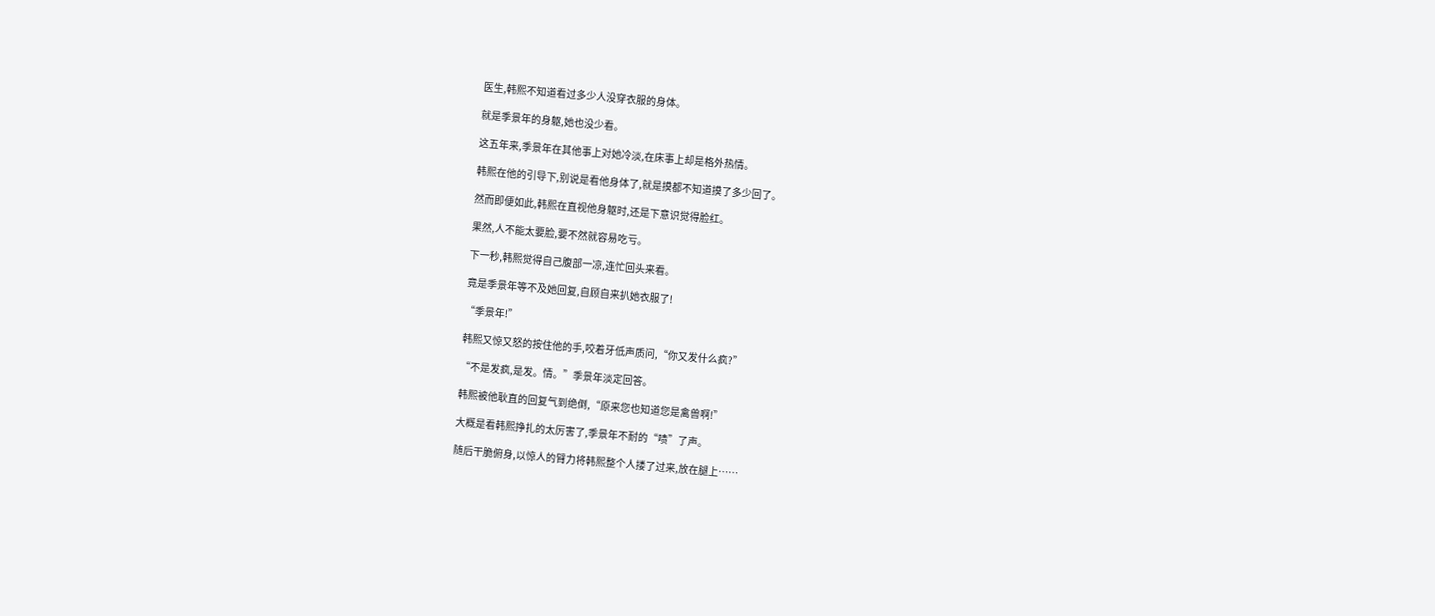医生,韩熙不知道看过多少人没穿衣服的身体。

就是季景年的身躯,她也没少看。

这五年来,季景年在其他事上对她冷淡,在床事上却是格外热情。

韩熙在他的引导下,别说是看他身体了,就是摸都不知道摸了多少回了。

然而即便如此,韩熙在直视他身躯时,还是下意识觉得脸红。

果然,人不能太要脸,要不然就容易吃亏。

下一秒,韩熙觉得自己腹部一凉,连忙回头来看。

竟是季景年等不及她回复,自顾自来扒她衣服了!

“季景年!”

韩熙又惊又怒的按住他的手,咬着牙低声质问,“你又发什么疯?”

“不是发疯,是发。情。”季景年淡定回答。

韩熙被他耿直的回复气到绝倒,“原来您也知道您是禽兽啊!”

大概是看韩熙挣扎的太厉害了,季景年不耐的“啧”了声。

随后干脆俯身,以惊人的臂力将韩熙整个人搂了过来,放在腿上……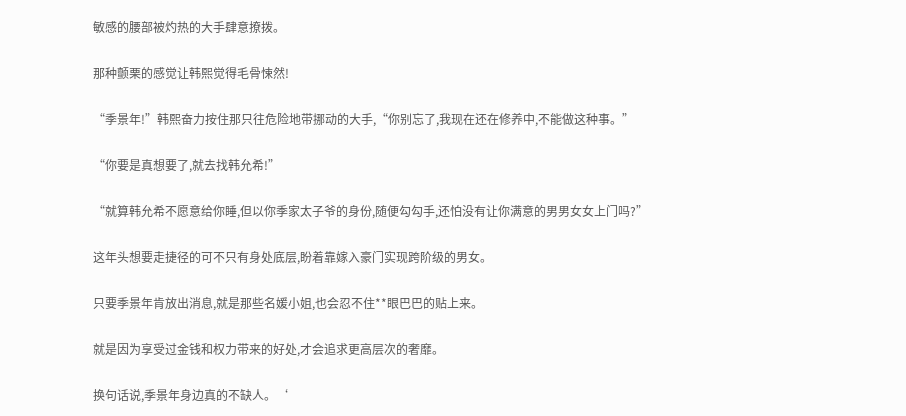敏感的腰部被灼热的大手肆意撩拨。

那种颤栗的感觉让韩熙觉得毛骨悚然!

“季景年!”韩熙奋力按住那只往危险地带挪动的大手,“你别忘了,我现在还在修养中,不能做这种事。”

“你要是真想要了,就去找韩允希!”

“就算韩允希不愿意给你睡,但以你季家太子爷的身份,随便勾勾手,还怕没有让你满意的男男女女上门吗?”

这年头想要走捷径的可不只有身处底层,盼着靠嫁入豪门实现跨阶级的男女。

只要季景年肯放出消息,就是那些名媛小姐,也会忍不住**眼巴巴的贴上来。

就是因为享受过金钱和权力带来的好处,才会追求更高层次的奢靡。

换句话说,季景年身边真的不缺人。‘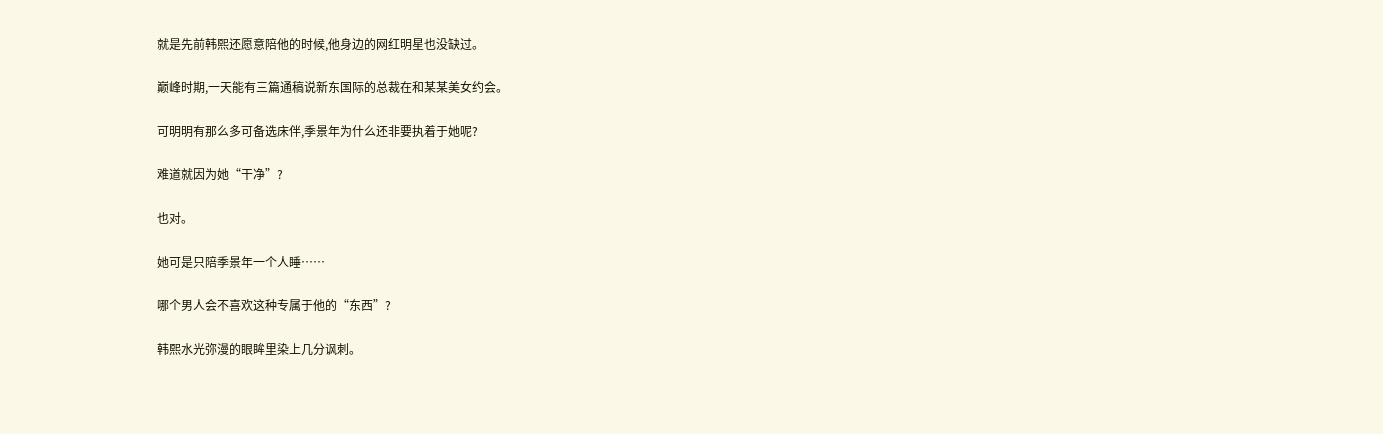就是先前韩熙还愿意陪他的时候,他身边的网红明星也没缺过。

巅峰时期,一天能有三篇通稿说新东国际的总裁在和某某美女约会。

可明明有那么多可备选床伴,季景年为什么还非要执着于她呢?

难道就因为她“干净”?

也对。

她可是只陪季景年一个人睡……

哪个男人会不喜欢这种专属于他的“东西”?

韩熙水光弥漫的眼眸里染上几分讽刺。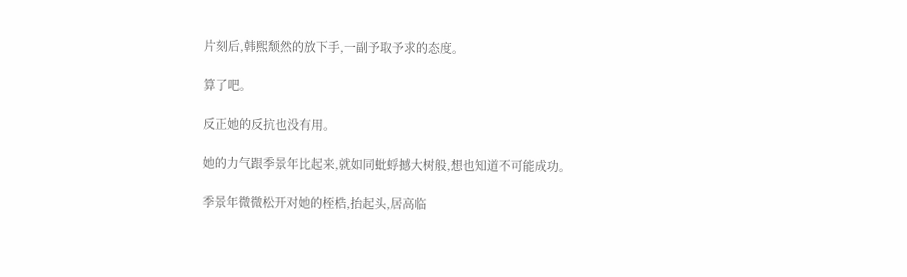片刻后,韩熙颓然的放下手,一副予取予求的态度。

算了吧。

反正她的反抗也没有用。

她的力气跟季景年比起来,就如同蚍蜉撼大树般,想也知道不可能成功。

季景年微微松开对她的桎梏,抬起头,居高临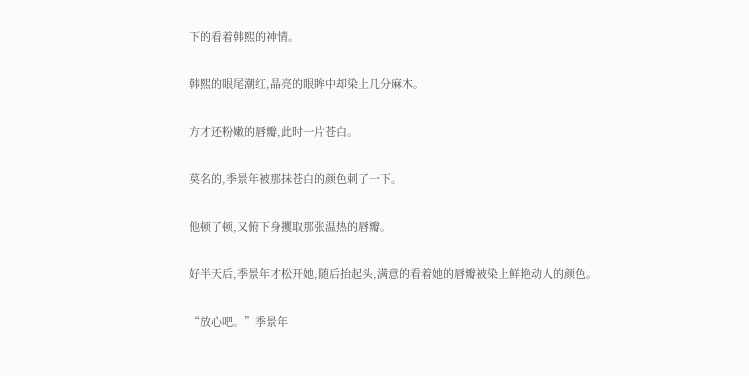下的看着韩熙的神情。

韩熙的眼尾潮红,晶亮的眼眸中却染上几分麻木。

方才还粉嫩的唇瓣,此时一片苍白。

莫名的,季景年被那抹苍白的颜色刺了一下。

他顿了顿,又俯下身攫取那张温热的唇瓣。

好半天后,季景年才松开她,随后抬起头,满意的看着她的唇瓣被染上鲜艳动人的颜色。

“放心吧。”季景年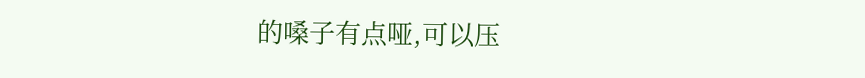的嗓子有点哑,可以压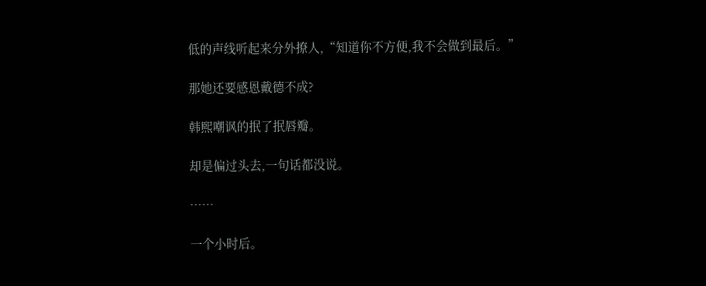低的声线听起来分外撩人,“知道你不方便,我不会做到最后。”

那她还要感恩戴德不成?

韩熙嘲讽的抿了抿唇瓣。

却是偏过头去,一句话都没说。

……

一个小时后。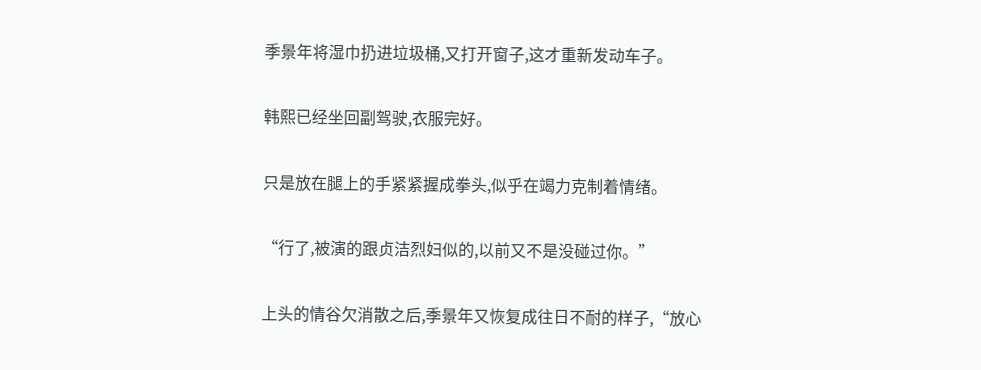季景年将湿巾扔进垃圾桶,又打开窗子,这才重新发动车子。

韩熙已经坐回副驾驶,衣服完好。

只是放在腿上的手紧紧握成拳头,似乎在竭力克制着情绪。

“行了,被演的跟贞洁烈妇似的,以前又不是没碰过你。”

上头的情谷欠消散之后,季景年又恢复成往日不耐的样子,“放心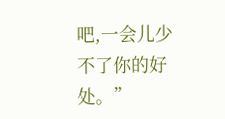吧,一会儿少不了你的好处。”